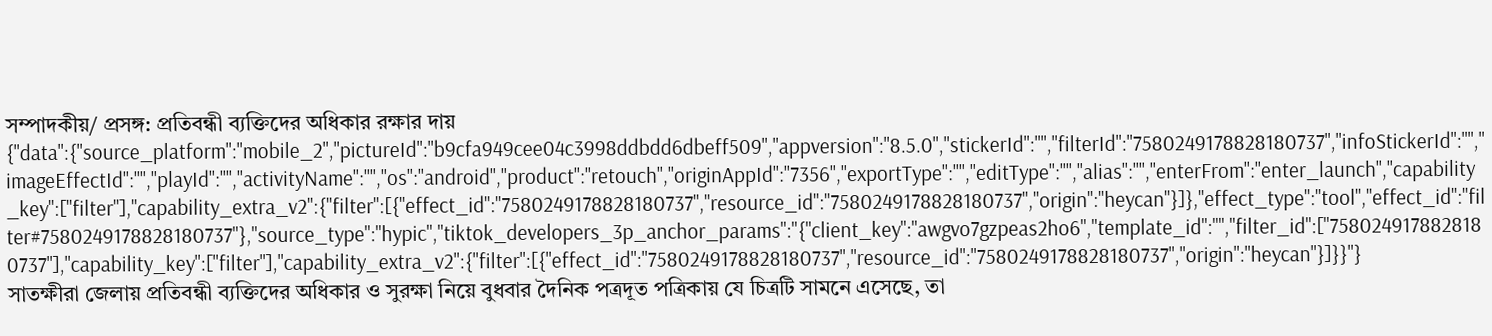সম্পাদকীয়/ প্রসঙ্গ: প্রতিবন্ধী ব্যক্তিদের অধিকার রক্ষার দায়
{"data":{"source_platform":"mobile_2","pictureId":"b9cfa949cee04c3998ddbdd6dbeff509","appversion":"8.5.0","stickerId":"","filterId":"7580249178828180737","infoStickerId":"","imageEffectId":"","playId":"","activityName":"","os":"android","product":"retouch","originAppId":"7356","exportType":"","editType":"","alias":"","enterFrom":"enter_launch","capability_key":["filter"],"capability_extra_v2":{"filter":[{"effect_id":"7580249178828180737","resource_id":"7580249178828180737","origin":"heycan"}]},"effect_type":"tool","effect_id":"filter#7580249178828180737"},"source_type":"hypic","tiktok_developers_3p_anchor_params":"{"client_key":"awgvo7gzpeas2ho6","template_id":"","filter_id":["7580249178828180737"],"capability_key":["filter"],"capability_extra_v2":{"filter":[{"effect_id":"7580249178828180737","resource_id":"7580249178828180737","origin":"heycan"}]}}"}
সাতক্ষীরা জেলায় প্রতিবন্ধী ব্যক্তিদের অধিকার ও সুরক্ষা নিয়ে বুধবার দৈনিক পত্রদূত পত্রিকায় যে চিত্রটি সামনে এসেছে, তা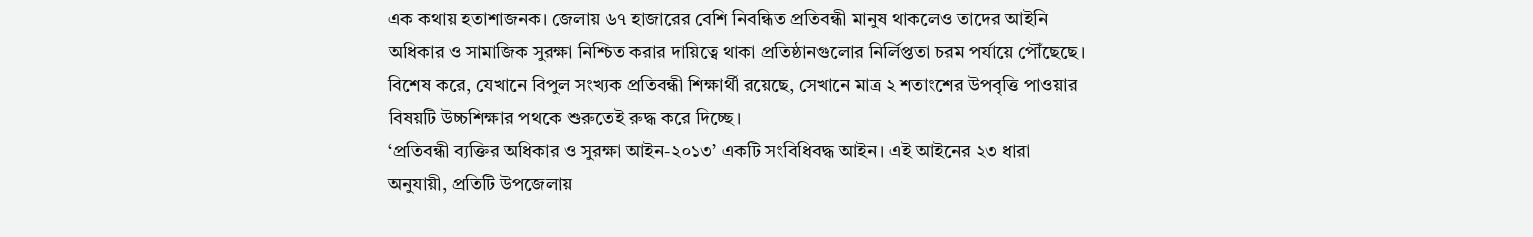এক কথায় হতাশাজনক। জেলায় ৬৭ হাজারের বেশি নিবন্ধিত প্রতিবন্ধী মানুষ থাকলেও তাদের আইনি অধিকার ও সামাজিক সুরক্ষা নিশ্চিত করার দায়িত্বে থাকা প্রতিষ্ঠানগুলোর নির্লিপ্ততা চরম পর্যায়ে পৌঁছেছে। বিশেষ করে, যেখানে বিপুল সংখ্যক প্রতিবন্ধী শিক্ষার্থী রয়েছে, সেখানে মাত্র ২ শতাংশের উপবৃত্তি পাওয়ার বিষয়টি উচ্চশিক্ষার পথকে শুরুতেই রুদ্ধ করে দিচ্ছে।
‘প্রতিবন্ধী ব্যক্তির অধিকার ও সুরক্ষা আইন-২০১৩’ একটি সংবিধিবদ্ধ আইন। এই আইনের ২৩ ধারা অনুযায়ী, প্রতিটি উপজেলায়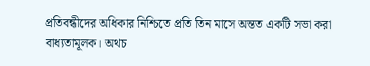প্রতিবন্ধীদের অধিকার নিশ্চিতে প্রতি তিন মাসে অন্তত একটি সভা করা বাধ্যতামূলক। অথচ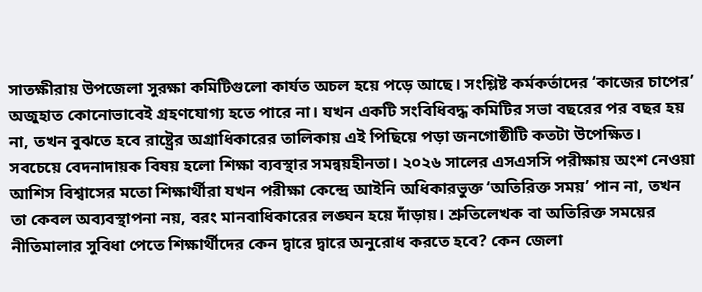সাতক্ষীরায় উপজেলা সুরক্ষা কমিটিগুলো কার্যত অচল হয়ে পড়ে আছে। সংশ্লিষ্ট কর্মকর্তাদের ‘কাজের চাপের’ অজুহাত কোনোভাবেই গ্রহণযোগ্য হতে পারে না। যখন একটি সংবিধিবদ্ধ কমিটির সভা বছরের পর বছর হয় না, তখন বুঝতে হবে রাষ্ট্রের অগ্রাধিকারের তালিকায় এই পিছিয়ে পড়া জনগোষ্ঠীটি কতটা উপেক্ষিত।
সবচেয়ে বেদনাদায়ক বিষয় হলো শিক্ষা ব্যবস্থার সমন্বয়হীনতা। ২০২৬ সালের এসএসসি পরীক্ষায় অংশ নেওয়া আশিস বিশ্বাসের মতো শিক্ষার্থীরা যখন পরীক্ষা কেন্দ্রে আইনি অধিকারভুক্ত ‘অতিরিক্ত সময়’ পান না, তখন তা কেবল অব্যবস্থাপনা নয়, বরং মানবাধিকারের লঙ্ঘন হয়ে দাঁড়ায়। শ্রুতিলেখক বা অতিরিক্ত সময়ের নীতিমালার সুবিধা পেতে শিক্ষার্থীদের কেন দ্বারে দ্বারে অনুরোধ করতে হবে? কেন জেলা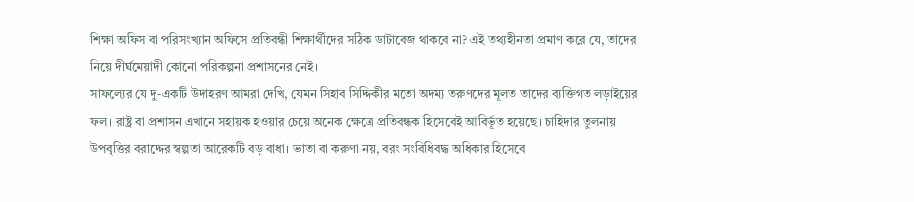শিক্ষা অফিস বা পরিসংখ্যান অফিসে প্রতিবন্ধী শিক্ষার্থীদের সঠিক ডাটাবেজ থাকবে না? এই তথ্যহীনতা প্রমাণ করে যে, তাদের নিয়ে দীর্ঘমেয়াদী কোনো পরিকল্পনা প্রশাসনের নেই।
সাফল্যের যে দু-একটি উদাহরণ আমরা দেখি, যেমন সিহাব সিদ্দিকীর মতো অদম্য তরুণদের মূলত তাদের ব্যক্তিগত লড়াইয়ের ফল। রাষ্ট্র বা প্রশাসন এখানে সহায়ক হওয়ার চেয়ে অনেক ক্ষেত্রে প্রতিবন্ধক হিসেবেই আবির্ভূত হয়েছে। চাহিদার তুলনায় উপবৃত্তির বরাদ্দের স্বল্পতা আরেকটি বড় বাধা। ভাতা বা করুণা নয়, বরং সংবিধিবদ্ধ অধিকার হিসেবে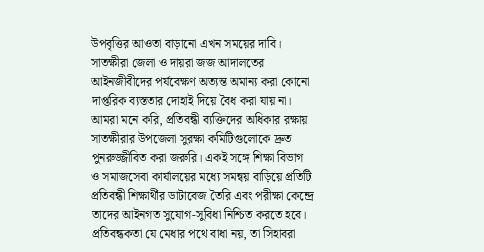উপবৃত্তির আওতা বাড়ানো এখন সময়ের দাবি।
সাতক্ষীরা জেলা ও দায়রা জজ আদালতের আইনজীবীদের পর্যবেক্ষণ অত্যন্ত অমান্য করা কোনো দাপ্তরিক ব্যস্ততার দোহাই দিয়ে বৈধ করা যায় না। আমরা মনে করি, প্রতিবন্ধী ব্যক্তিদের অধিকার রক্ষায় সাতক্ষীরার উপজেলা সুরক্ষা কমিটিগুলোকে দ্রুত পুনরুজ্জীবিত করা জরুরি। একই সঙ্গে শিক্ষা বিভাগ ও সমাজসেবা কার্যালয়ের মধ্যে সমন্বয় বাড়িয়ে প্রতিটি প্রতিবন্ধী শিক্ষার্থীর ডাটাবেজ তৈরি এবং পরীক্ষা কেন্দ্রে তাদের আইনগত সুযোগ-সুবিধা নিশ্চিত করতে হবে।
প্রতিবন্ধকতা যে মেধার পথে বাধা নয়, তা সিহাবরা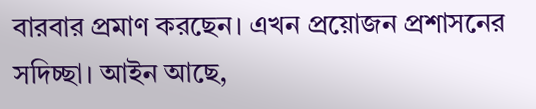বারবার প্রমাণ করছেন। এখন প্রয়োজন প্রশাসনের সদিচ্ছা। আইন আছে,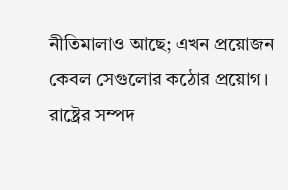নীতিমালাও আছে; এখন প্রয়োজন কেবল সেগুলোর কঠোর প্রয়োগ। রাষ্ট্রের সম্পদ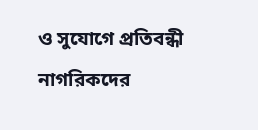ও সুযোগে প্রতিবন্ধী নাগরিকদের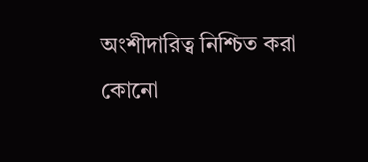অংশীদারিত্ব নিশ্চিত করা কোনো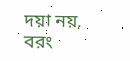দয়া নয়, বরং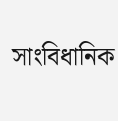সাংবিধানিক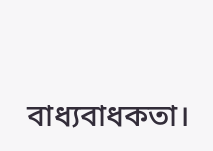বাধ্যবাধকতা।